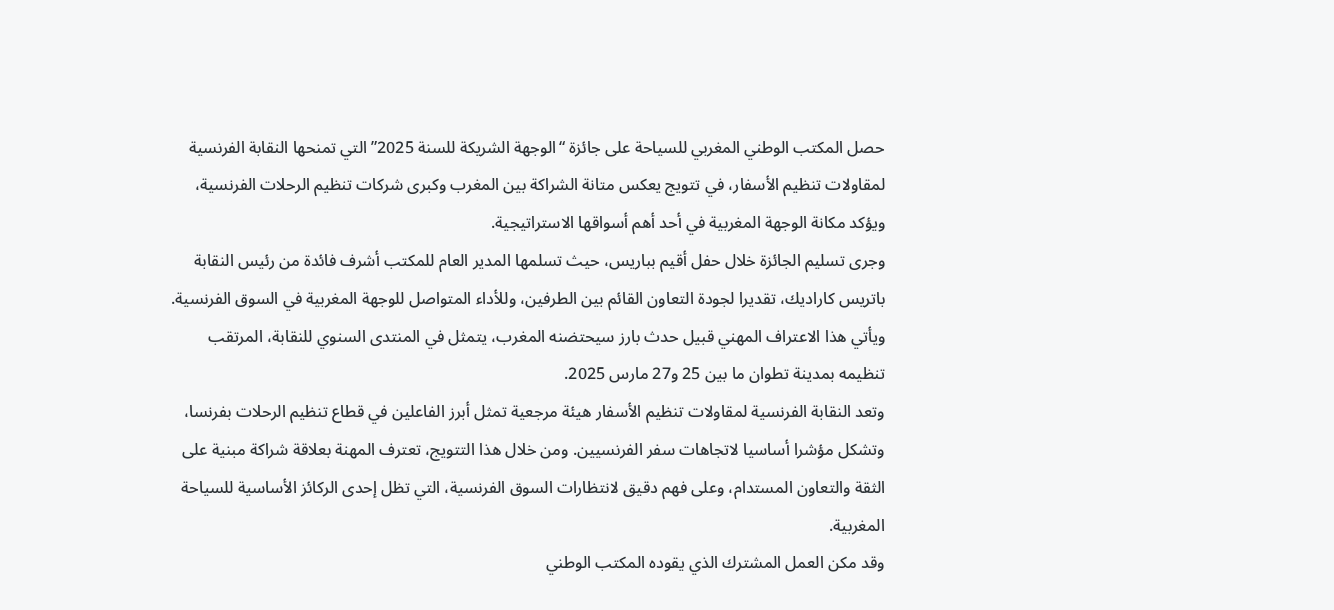حصل المكتب الوطني المغربي للسياحة على جائزة “الوجهة الشريكة للسنة 2025” التي تمنحها النقابة الفرنسية لمقاولات تنظيم الأسفار، في تتويج يعكس متانة الشراكة بين المغرب وكبرى شركات تنظيم الرحلات الفرنسية، ويؤكد مكانة الوجهة المغربية في أحد أهم أسواقها الاستراتيجية.
وجرى تسليم الجائزة خلال حفل أقيم بباريس، حيث تسلمها المدير العام للمكتب أشرف فائدة من رئيس النقابة باتريس كاراديك، تقديرا لجودة التعاون القائم بين الطرفين، وللأداء المتواصل للوجهة المغربية في السوق الفرنسية. ويأتي هذا الاعتراف المهني قبيل حدث بارز سيحتضنه المغرب، يتمثل في المنتدى السنوي للنقابة، المرتقب تنظيمه بمدينة تطوان ما بين 25 و27 مارس 2025.
وتعد النقابة الفرنسية لمقاولات تنظيم الأسفار هيئة مرجعية تمثل أبرز الفاعلين في قطاع تنظيم الرحلات بفرنسا، وتشكل مؤشرا أساسيا لاتجاهات سفر الفرنسيين. ومن خلال هذا التتويج، تعترف المهنة بعلاقة شراكة مبنية على الثقة والتعاون المستدام، وعلى فهم دقيق لانتظارات السوق الفرنسية، التي تظل إحدى الركائز الأساسية للسياحة المغربية.
وقد مكن العمل المشترك الذي يقوده المكتب الوطني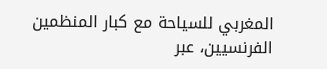المغربي للسياحة مع كبار المنظمين الفرنسيين، عبر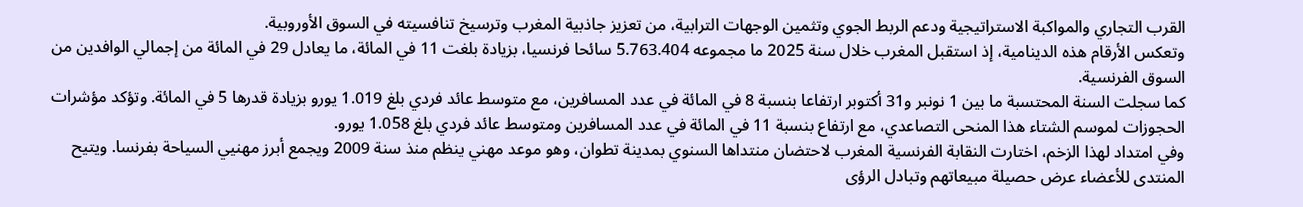القرب التجاري والمواكبة الاستراتيجية ودعم الربط الجوي وتثمين الوجهات الترابية، من تعزيز جاذبية المغرب وترسيخ تنافسيته في السوق الأوروبية.
وتعكس الأرقام هذه الدينامية، إذ استقبل المغرب خلال سنة 2025 ما مجموعه 5.763.404 سائحا فرنسيا، بزيادة بلغت 11 في المائة، ما يعادل 29 في المائة من إجمالي الوافدين من السوق الفرنسية.
كما سجلت السنة المحتسبة ما بين 1 نونبر و31 أكتوبر ارتفاعا بنسبة 8 في المائة في عدد المسافرين، مع متوسط عائد فردي بلغ 1.019 يورو بزيادة قدرها 5 في المائة. وتؤكد مؤشرات الحجوزات لموسم الشتاء هذا المنحى التصاعدي، مع ارتفاع بنسبة 11 في المائة في عدد المسافرين ومتوسط عائد فردي بلغ 1.058 يورو.
وفي امتداد لهذا الزخم، اختارت النقابة الفرنسية المغرب لاحتضان منتداها السنوي بمدينة تطوان، وهو موعد مهني ينظم منذ سنة 2009 ويجمع أبرز مهنيي السياحة بفرنسا. ويتيح المنتدى للأعضاء عرض حصيلة مبيعاتهم وتبادل الرؤى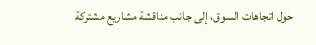حول اتجاهات السوق، إلى جانب مناقشة مشاريع مشتركة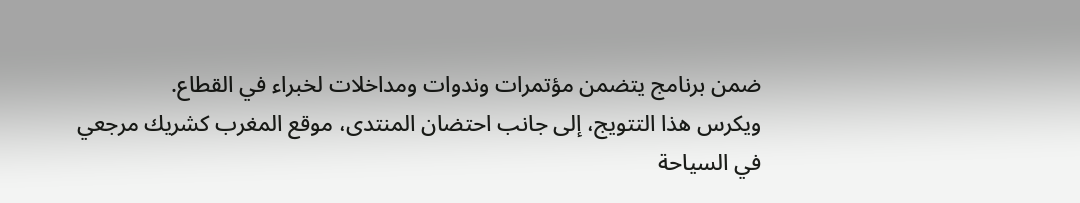ضمن برنامج يتضمن مؤتمرات وندوات ومداخلات لخبراء في القطاع.
ويكرس هذا التتويج، إلى جانب احتضان المنتدى، موقع المغرب كشريك مرجعي في السياحة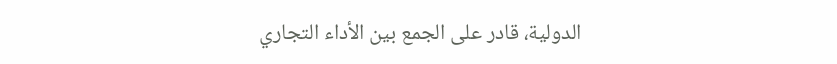الدولية، قادر على الجمع بين الأداء التجاري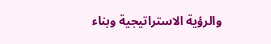والرؤية الاستراتيجية وبناء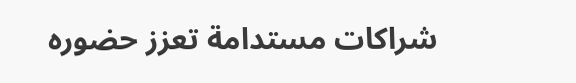شراكات مستدامة تعزز حضوره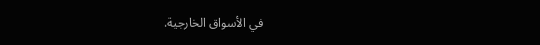في الأسواق الخارجية.